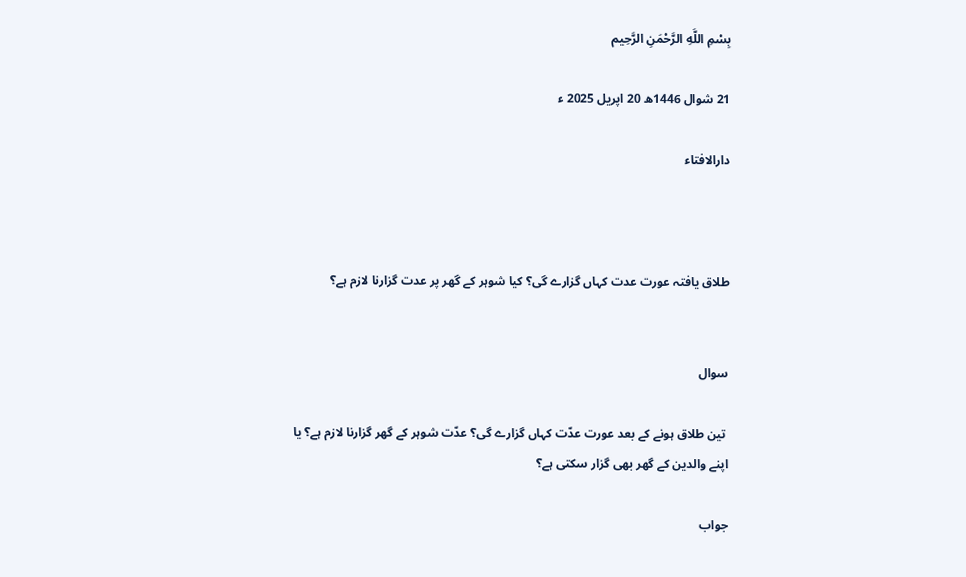بِسْمِ اللَّهِ الرَّحْمَنِ الرَّحِيم

21 شوال 1446ھ 20 اپریل 2025 ء

دارالافتاء



طلاق یافتہ عورت عدت کہاں گزارے گی؟ کیا شوہر کے گھر پر عدت گزارنا لازم ہے؟


سوال

 تین طلاق ہونے کے بعد عورت عدّت کہاں گزارے گی؟ عدّت شوہر کے گھر گزارنا لازم ہے؟ یا اپنے والدین کے گھر بھی گزار سکتی ہے؟

جواب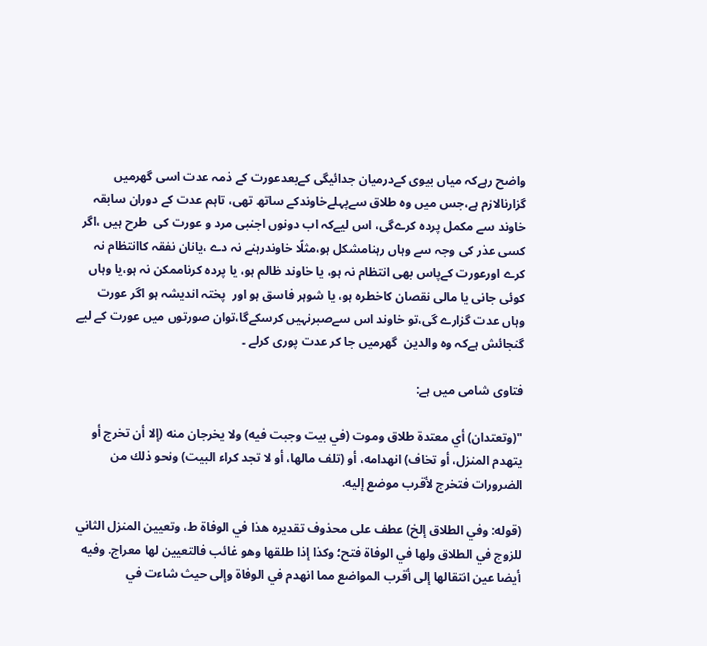واضح رہےکہ میاں بیوی کےدرمیان جدائیگی کےبعدعورت کے ذمہ عدت اسی گھرمیں گزارنالازم ہے،جس میں وہ طلاق سےپہلےخاوندکے ساتھ تھی، تاہم عدت کے دوران سابقہ  خاوند سے مکمل پردہ کرےگی، اس لیےکہ اب دونوں اجنبی مرد و عورت کی  طرح ہیں ،اگر کسی عذر کی وجہ سے وہاں رہنامشکل ہو،مثلًا خاوندرہنے نہ دے ،یانان نفقہ کاانتظام نہ کرے اورعورت کےپاس بھی انتظام نہ ہو، یا خاوند ظالم ہو، یا پردہ کرناممکن نہ ہو،یا وہاں کوئی جانی یا مالی نقصان کاخطرہ ہو، یا شوہر فاسق ہو اور  پختہ اندیشہ ہو اگر عورت  وہاں عدت گزارے گی،تو خاوند اس سےصبرنہیں کرسکےگا،توان صورتوں میں عورت کے لیے گنجائش ہےکہ وہ والدین  گھرمیں جا کر عدت پوری کرلے ۔

فتاوی شامی میں ہے:

"(وتعتدان) أي معتدة طلاق وموت (في بيت وجبت فيه) ولا يخرجان منه (إلا أن تخرج أو يتهدم المنزل، أو تخاف) انهدامه، أو (تلف مالها، أو لا تجد كراء البيت) ونحو ذلك من الضرورات فتخرج لأقرب موضع إليه.

(قوله: وفي الطلاق إلخ) عطف على محذوف تقديره هذا في الوفاة ط، وتعيين المنزل الثاني للزوج في الطلاق ولها في الوفاة فتح؛ وكذا إذا طلقها وهو غائب فالتعيين لها معراج. وفيه أيضا عين انتقالها إلى أقرب المواضع مما انهدم في الوفاة وإلى حيث شاءت في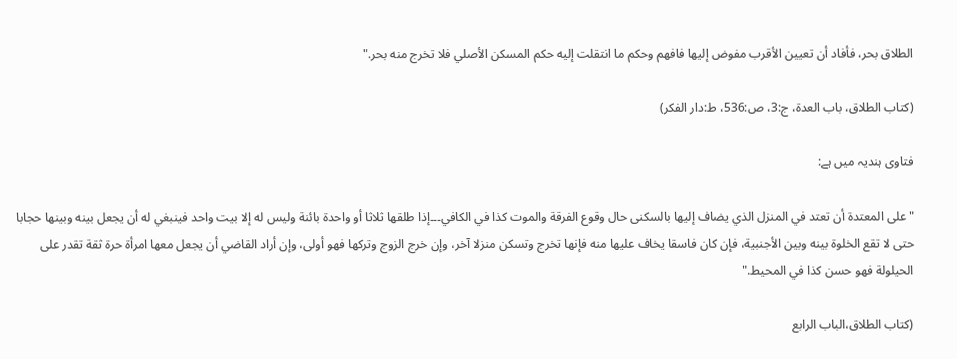الطلاق بحر، فأفاد أن تعيين الأقرب مفوض إليها فافهم وحكم ما انتقلت إليه حكم المسكن الأصلي فلا تخرج منه بحر."

(كتاب الطلاق، باب العدة، ج:3، ص:536، ط:دار الفكر)

فتاوی ہندیہ میں ہے:

"على المعتدة أن تعتد في المنزل الذي يضاف إليها بالسكنى حال وقوع الفرقة والموت كذا في الكافي۔۔۔إذا طلقها ثلاثا أو واحدة بائنة وليس له إلا بيت واحد فينبغي له أن يجعل بينه وبينها حجابا حتى لا تقع الخلوة بينه وبين الأجنبية، فإن كان فاسقا يخاف عليها منه فإنها تخرج وتسكن منزلا آخر، وإن خرج الزوج وتركها فهو أولى، وإن أراد القاضي أن يجعل معها امرأة حرة ثقة تقدر على الحيلولة فهو حسن كذا في المحيط."

(كتاب الطلاق،الباب الرابع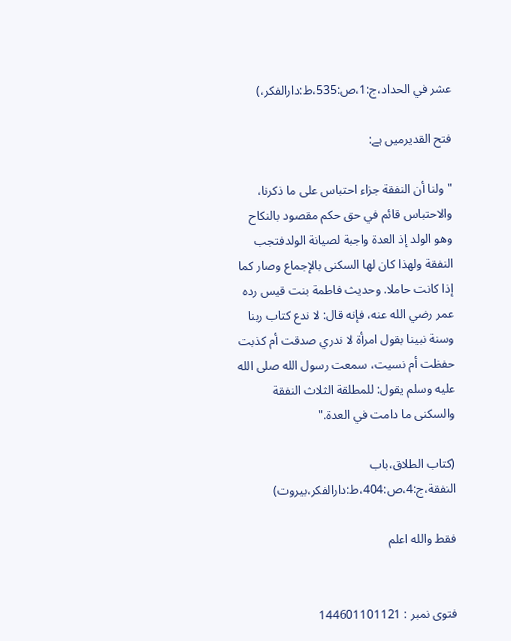عشر في الحداد،ج:1،ص:535،ط:دارالفكر،)

فتح القدیرمیں ہے:

"ولنا أن النفقة جزاء احتباس على ما ذكرنا، والاحتباس قائم في حق حكم مقصود بالنكاح وهو الولد إذ العدة واجبة لصيانة الولدفتجب النفقة ولهذا كان لها السكنى بالإجماع وصار كما إذا كانت حاملا. وحديث فاطمة بنت قيس رده عمر رضي الله عنه، فإنه قال: لا ندع كتاب ربنا وسنة نبينا بقول امرأة لا ندري صدقت أم كذبت حفظت أم نسيت، سمعت رسول الله صلى الله عليه وسلم يقول: للمطلقة الثلاث النفقة والسكنى ما دامت في العدة."

(كتاب الطلاق،باب النفقة،ج:4،ص:404،ط:دارالفكر،بيروت)

فقط والله اعلم


فتوی نمبر : 144601101121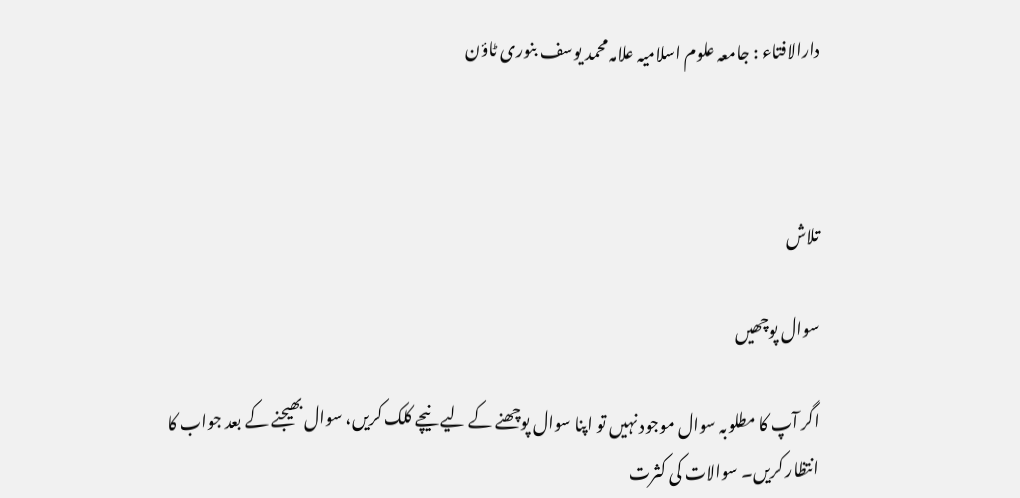دارالافتاء : جامعہ علوم اسلامیہ علامہ محمد یوسف بنوری ٹاؤن



تلاش

سوال پوچھیں

اگر آپ کا مطلوبہ سوال موجود نہیں تو اپنا سوال پوچھنے کے لیے نیچے کلک کریں، سوال بھیجنے کے بعد جواب کا انتظار کریں۔ سوالات کی کثرت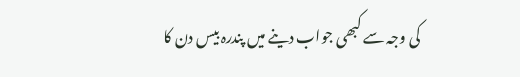کی وجہ سے کبھی جواب دینے میں پندرہ بیس دن کا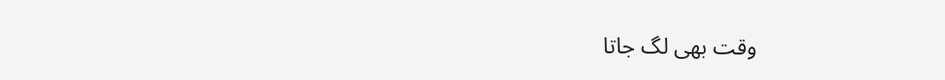وقت بھی لگ جاتا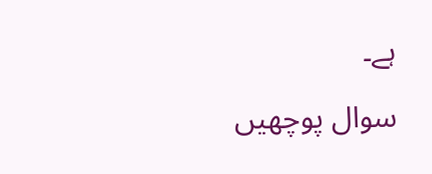ہے۔

سوال پوچھیں